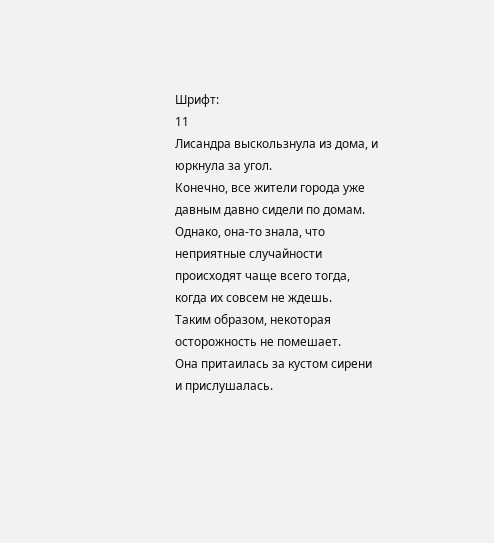Шрифт:
11
Лисандра выскользнула из дома, и юркнула за угол.
Конечно, все жители города уже давным давно сидели по домам.
Однако, она-то знала, что неприятные случайности происходят чаще всего тогда, когда их совсем не ждешь.
Таким образом, некоторая осторожность не помешает.
Она притаилась за кустом сирени и прислушалась.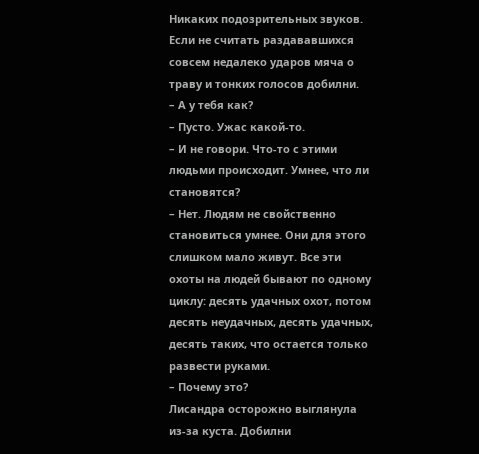Никаких подозрительных звуков. Если не считать раздававшихся совсем недалеко ударов мяча о траву и тонких голосов добилни.
– А у тебя как?
– Пусто. Ужас какой-то.
– И не говори. Что-то с этими людьми происходит. Умнее, что ли становятся?
– Нет. Людям не свойственно становиться умнее. Они для этого слишком мало живут. Все эти охоты на людей бывают по одному циклу: десять удачных охот, потом десять неудачных, десять удачных, десять таких, что остается только развести руками.
– Почему это?
Лисандра осторожно выглянула из-за куста. Добилни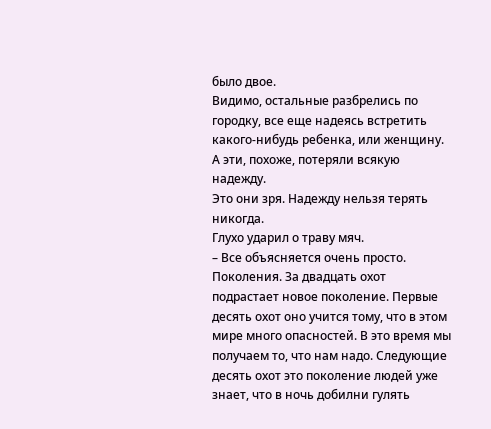было двое.
Видимо, остальные разбрелись по городку, все еще надеясь встретить какого-нибудь ребенка, или женщину. А эти, похоже, потеряли всякую надежду.
Это они зря. Надежду нельзя терять никогда.
Глухо ударил о траву мяч.
– Все объясняется очень просто. Поколения. За двадцать охот подрастает новое поколение. Первые десять охот оно учится тому, что в этом мире много опасностей. В это время мы получаем то, что нам надо. Следующие десять охот это поколение людей уже знает, что в ночь добилни гулять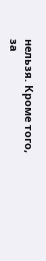нельзя. Кроме того, за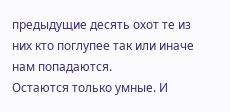предыдущие десять охот те из них кто поглупее так или иначе нам попадаются.
Остаются только умные. И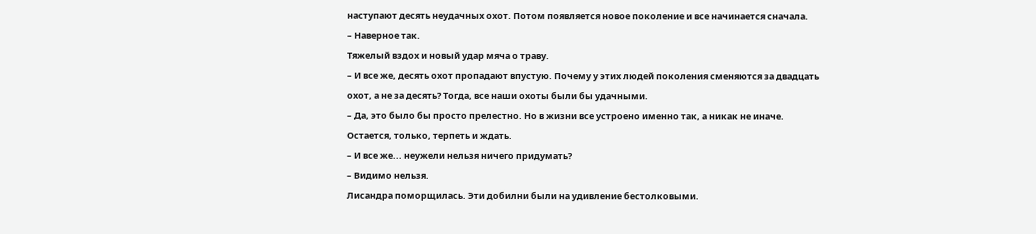наступают десять неудачных охот. Потом появляется новое поколение и все начинается сначала.
– Наверное так.
Тяжелый вздох и новый удар мяча о траву.
– И все же, десять охот пропадают впустую. Почему у этих людей поколения сменяются за двадцать охот, а не за десять? Тогда, все наши охоты были бы удачными.
– Да, это было бы просто прелестно. Но в жизни все устроено именно так, а никак не иначе. Остается, только, терпеть и ждать.
– И все же... неужели нельзя ничего придумать?
– Видимо нельзя.
Лисандра поморщилась. Эти добилни были на удивление бестолковыми.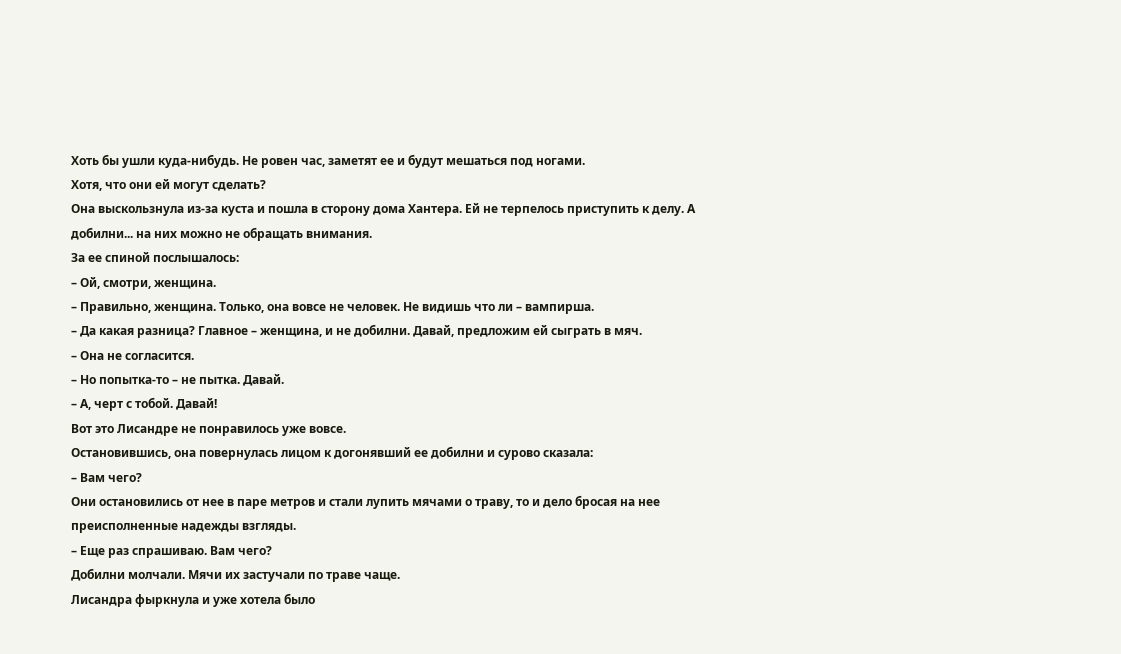Хоть бы ушли куда-нибудь. Не ровен час, заметят ее и будут мешаться под ногами.
Хотя, что они ей могут сделать?
Она выскользнула из-за куста и пошла в сторону дома Хантера. Ей не терпелось приступить к делу. А добилни... на них можно не обращать внимания.
За ее спиной послышалось:
– Ой, смотри, женщина.
– Правильно, женщина. Только, она вовсе не человек. Не видишь что ли – вампирша.
– Да какая разница? Главное – женщина, и не добилни. Давай, предложим ей сыграть в мяч.
– Она не согласится.
– Но попытка-то – не пытка. Давай.
– А, черт с тобой. Давай!
Вот это Лисандре не понравилось уже вовсе.
Остановившись, она повернулась лицом к догонявший ее добилни и сурово сказала:
– Вам чего?
Они остановились от нее в паре метров и стали лупить мячами о траву, то и дело бросая на нее преисполненные надежды взгляды.
– Еще раз спрашиваю. Вам чего?
Добилни молчали. Мячи их застучали по траве чаще.
Лисандра фыркнула и уже хотела было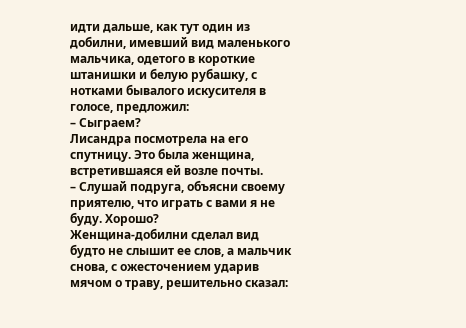идти дальше, как тут один из добилни, имевший вид маленького мальчика, одетого в короткие штанишки и белую рубашку, с нотками бывалого искусителя в голосе, предложил:
– Сыграем?
Лисандра посмотрела на его спутницу. Это была женщина, встретившаяся ей возле почты.
– Слушай подруга, объясни своему приятелю, что играть с вами я не буду. Хорошо?
Женщина-добилни сделал вид будто не слышит ее слов, а мальчик снова, с ожесточением ударив мячом о траву, решительно сказал: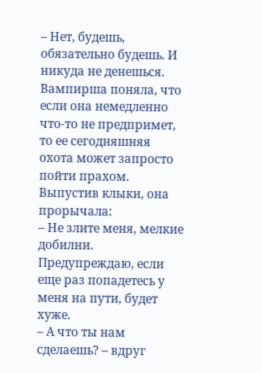– Нет, будешь, обязательно будешь. И никуда не денешься.
Вампирша поняла, что если она немедленно что-то не предпримет, то ее сегодняшняя охота может запросто пойти прахом. Выпустив клыки, она прорычала:
– Не злите меня, мелкие добилни. Предупреждаю, если еще раз попадетесь у меня на пути, будет хуже.
– А что ты нам сделаешь? – вдруг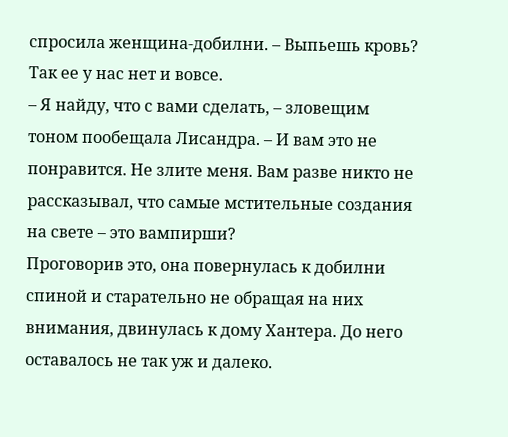спросила женщина-добилни. – Выпьешь кровь? Так ее у нас нет и вовсе.
– Я найду, что с вами сделать, – зловещим тоном пообещала Лисандра. – И вам это не понравится. Не злите меня. Вам разве никто не рассказывал, что самые мстительные создания на свете – это вампирши?
Проговорив это, она повернулась к добилни спиной и старательно не обращая на них внимания, двинулась к дому Хантера. До него оставалось не так уж и далеко.